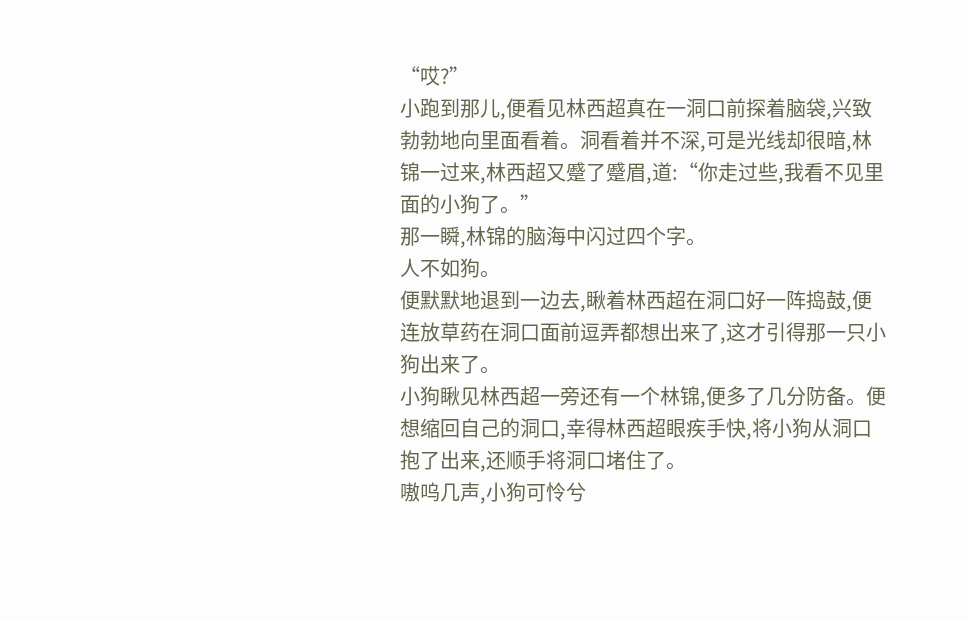“哎?”
小跑到那儿,便看见林西超真在一洞口前探着脑袋,兴致勃勃地向里面看着。洞看着并不深,可是光线却很暗,林锦一过来,林西超又蹙了蹙眉,道:“你走过些,我看不见里面的小狗了。”
那一瞬,林锦的脑海中闪过四个字。
人不如狗。
便默默地退到一边去,瞅着林西超在洞口好一阵捣鼓,便连放草药在洞口面前逗弄都想出来了,这才引得那一只小狗出来了。
小狗瞅见林西超一旁还有一个林锦,便多了几分防备。便想缩回自己的洞口,幸得林西超眼疾手快,将小狗从洞口抱了出来,还顺手将洞口堵住了。
嗷呜几声,小狗可怜兮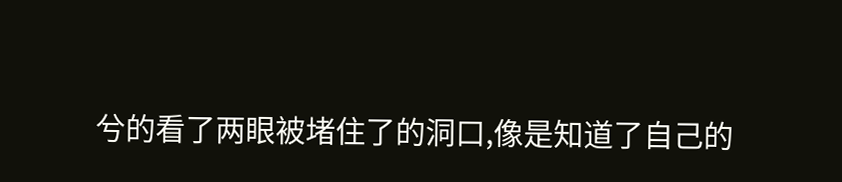兮的看了两眼被堵住了的洞口,像是知道了自己的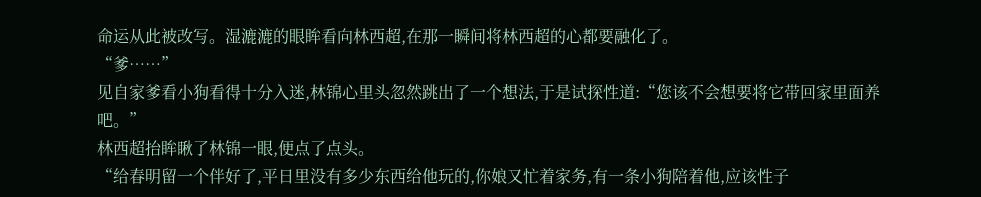命运从此被改写。湿漉漉的眼眸看向林西超,在那一瞬间将林西超的心都要融化了。
“爹……”
见自家爹看小狗看得十分入迷,林锦心里头忽然跳出了一个想法,于是试探性道:“您该不会想要将它带回家里面养吧。”
林西超抬眸瞅了林锦一眼,便点了点头。
“给春明留一个伴好了,平日里没有多少东西给他玩的,你娘又忙着家务,有一条小狗陪着他,应该性子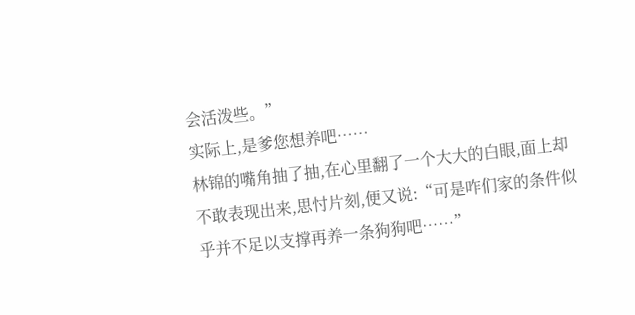会活泼些。”
实际上,是爹您想养吧……
林锦的嘴角抽了抽,在心里翻了一个大大的白眼,面上却不敢表现出来,思忖片刻,便又说:“可是咋们家的条件似乎并不足以支撑再养一条狗狗吧……”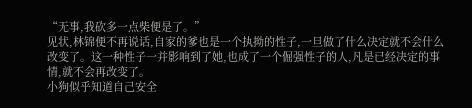“无事,我砍多一点柴便是了。”
见状,林锦便不再说话,自家的爹也是一个执拗的性子,一旦做了什么决定就不会什么改变了。这一种性子一并影响到了她,也成了一个倔强性子的人,凡是已经决定的事情,就不会再改变了。
小狗似乎知道自己安全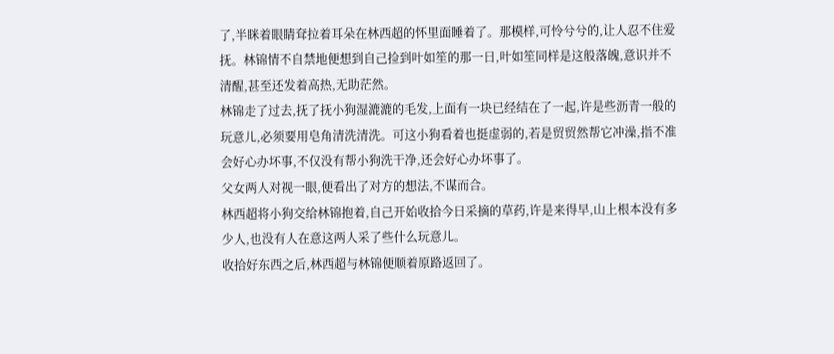了,半眯着眼睛耷拉着耳朵在林西超的怀里面睡着了。那模样,可怜兮兮的,让人忍不住爱抚。林锦情不自禁地便想到自己捡到叶如笙的那一日,叶如笙同样是这般落魄,意识并不清醒,甚至还发着高热,无助茫然。
林锦走了过去,抚了抚小狗湿漉漉的毛发,上面有一块已经结在了一起,许是些沥青一般的玩意儿,必须要用皂角清洗清洗。可这小狗看着也挺虚弱的,若是贸贸然帮它冲澡,指不准会好心办坏事,不仅没有帮小狗洗干净,还会好心办坏事了。
父女两人对视一眼,便看出了对方的想法,不谋而合。
林西超将小狗交给林锦抱着,自己开始收拾今日采摘的草药,许是来得早,山上根本没有多少人,也没有人在意这两人采了些什么玩意儿。
收拾好东西之后,林西超与林锦便顺着原路返回了。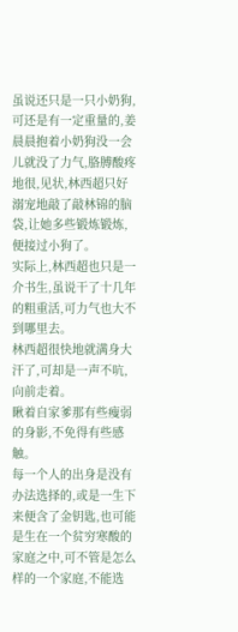虽说还只是一只小奶狗,可还是有一定重量的,姜晨晨抱着小奶狗没一会儿就没了力气,胳膊酸疼地很,见状,林西超只好溺宠地敲了敲林锦的脑袋,让她多些锻炼锻炼,便接过小狗了。
实际上,林西超也只是一介书生,虽说干了十几年的粗重活,可力气也大不到哪里去。
林西超很快地就满身大汗了,可却是一声不吭,向前走着。
瞅着自家爹那有些瘦弱的身影,不免得有些感触。
每一个人的出身是没有办法选择的,或是一生下来便含了金钥匙,也可能是生在一个贫穷寒酸的家庭之中,可不管是怎么样的一个家庭,不能选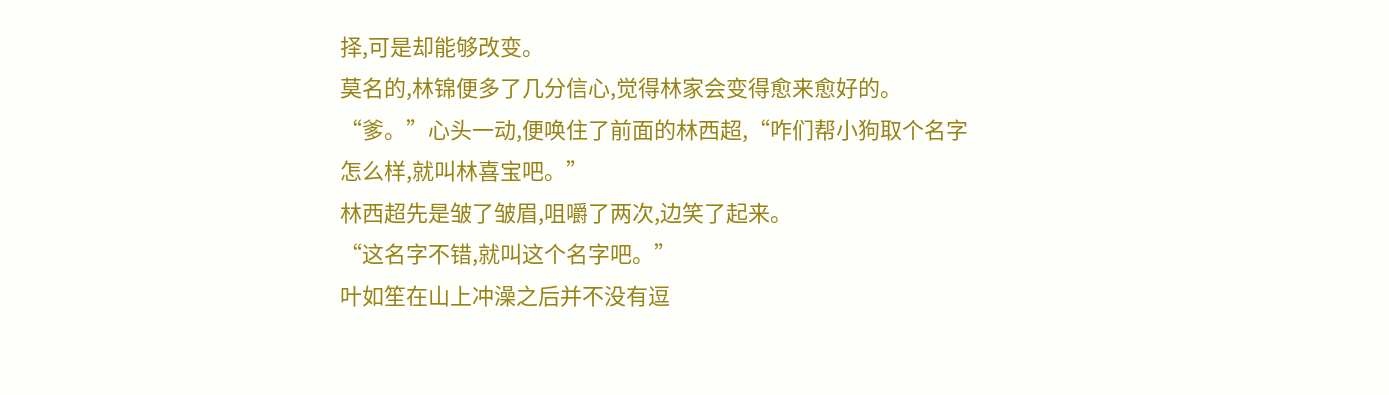择,可是却能够改变。
莫名的,林锦便多了几分信心,觉得林家会变得愈来愈好的。
“爹。”心头一动,便唤住了前面的林西超,“咋们帮小狗取个名字怎么样,就叫林喜宝吧。”
林西超先是皱了皱眉,咀嚼了两次,边笑了起来。
“这名字不错,就叫这个名字吧。”
叶如笙在山上冲澡之后并不没有逗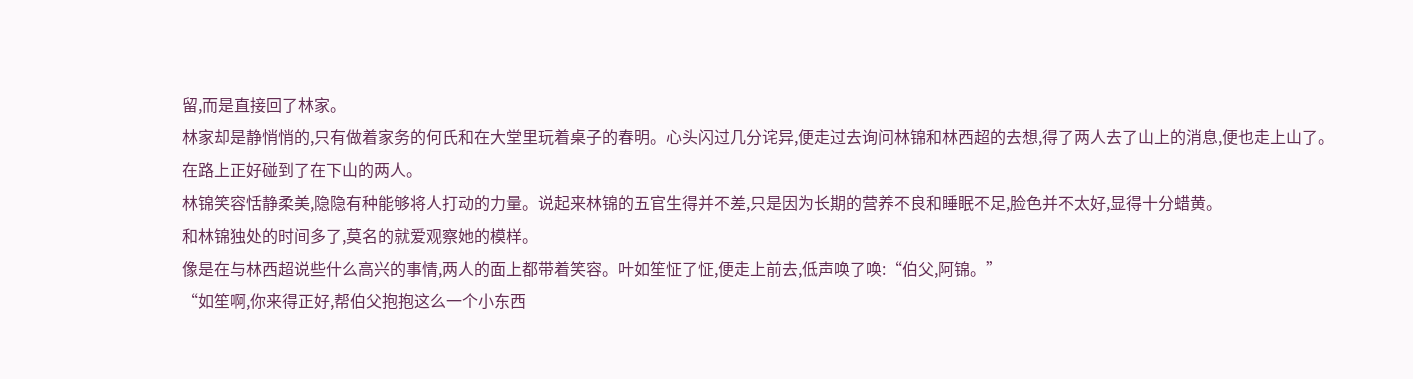留,而是直接回了林家。
林家却是静悄悄的,只有做着家务的何氏和在大堂里玩着桌子的春明。心头闪过几分诧异,便走过去询问林锦和林西超的去想,得了两人去了山上的消息,便也走上山了。
在路上正好碰到了在下山的两人。
林锦笑容恬静柔美,隐隐有种能够将人打动的力量。说起来林锦的五官生得并不差,只是因为长期的营养不良和睡眠不足,脸色并不太好,显得十分蜡黄。
和林锦独处的时间多了,莫名的就爱观察她的模样。
像是在与林西超说些什么高兴的事情,两人的面上都带着笑容。叶如笙怔了怔,便走上前去,低声唤了唤:“伯父,阿锦。”
“如笙啊,你来得正好,帮伯父抱抱这么一个小东西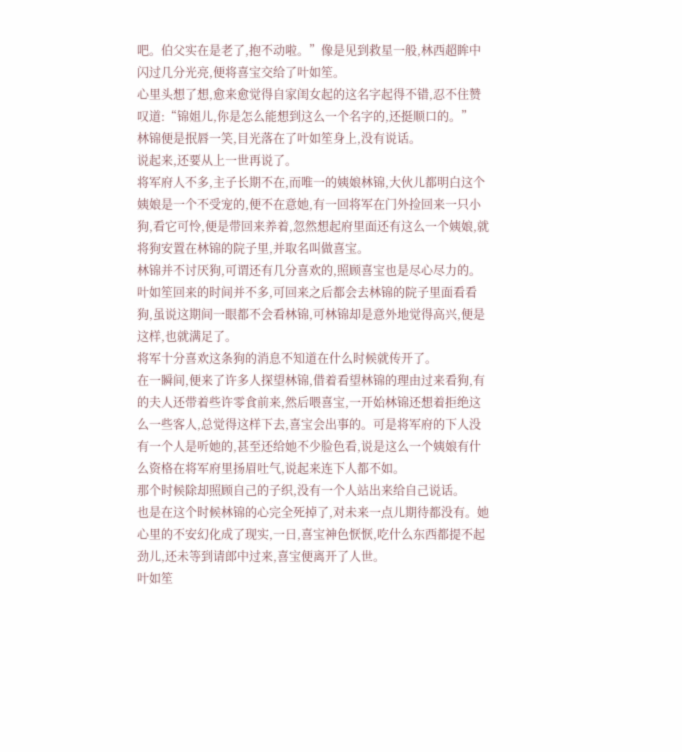吧。伯父实在是老了,抱不动啦。”像是见到救星一般,林西超眸中闪过几分光亮,便将喜宝交给了叶如笙。
心里头想了想,愈来愈觉得自家闺女起的这名字起得不错,忍不住赞叹道:“锦姐儿,你是怎么能想到这么一个名字的,还挺顺口的。”
林锦便是抿唇一笑,目光落在了叶如笙身上,没有说话。
说起来,还要从上一世再说了。
将军府人不多,主子长期不在,而唯一的姨娘林锦,大伙儿都明白这个姨娘是一个不受宠的,便不在意她,有一回将军在门外捡回来一只小狗,看它可怜,便是带回来养着,忽然想起府里面还有这么一个姨娘,就将狗安置在林锦的院子里,并取名叫做喜宝。
林锦并不讨厌狗,可谓还有几分喜欢的,照顾喜宝也是尽心尽力的。
叶如笙回来的时间并不多,可回来之后都会去林锦的院子里面看看狗,虽说这期间一眼都不会看林锦,可林锦却是意外地觉得高兴,便是这样,也就满足了。
将军十分喜欢这条狗的消息不知道在什么时候就传开了。
在一瞬间,便来了许多人探望林锦,借着看望林锦的理由过来看狗,有的夫人还带着些许零食前来,然后喂喜宝,一开始林锦还想着拒绝这么一些客人,总觉得这样下去,喜宝会出事的。可是将军府的下人没有一个人是听她的,甚至还给她不少脸色看,说是这么一个姨娘有什么资格在将军府里扬眉吐气,说起来连下人都不如。
那个时候除却照顾自己的子织,没有一个人站出来给自己说话。
也是在这个时候林锦的心完全死掉了,对未来一点儿期待都没有。她心里的不安幻化成了现实,一日,喜宝神色恹恹,吃什么东西都提不起劲儿,还未等到请郎中过来,喜宝便离开了人世。
叶如笙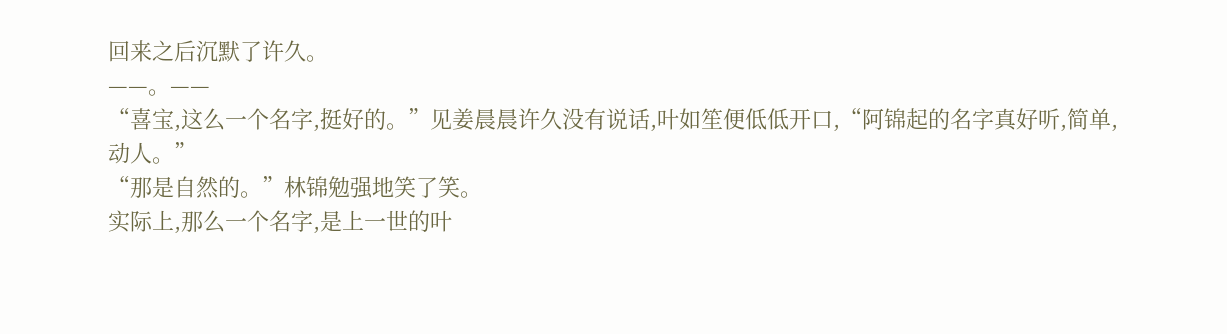回来之后沉默了许久。
——。——
“喜宝,这么一个名字,挺好的。”见姜晨晨许久没有说话,叶如笙便低低开口,“阿锦起的名字真好听,简单,动人。”
“那是自然的。”林锦勉强地笑了笑。
实际上,那么一个名字,是上一世的叶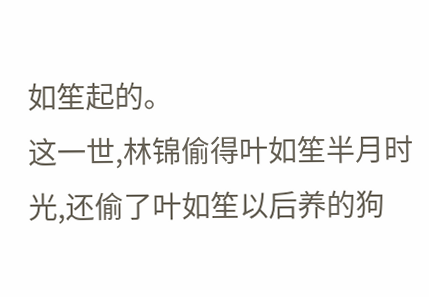如笙起的。
这一世,林锦偷得叶如笙半月时光,还偷了叶如笙以后养的狗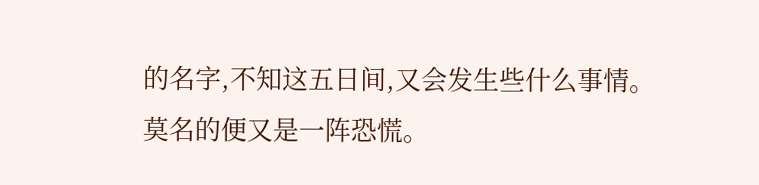的名字,不知这五日间,又会发生些什么事情。
莫名的便又是一阵恐慌。